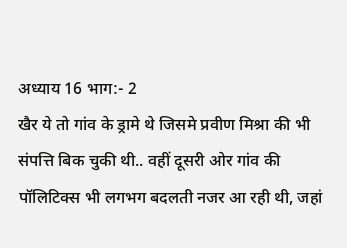अध्याय 16 भाग:- 2
खैर ये तो गांव के ड्रामे थे जिसमे प्रवीण मिश्रा की भी संपत्ति बिक चुकी थी.. वहीं दूसरी ओर गांव की पॉलिटिक्स भी लगभग बदलती नजर आ रही थी, जहां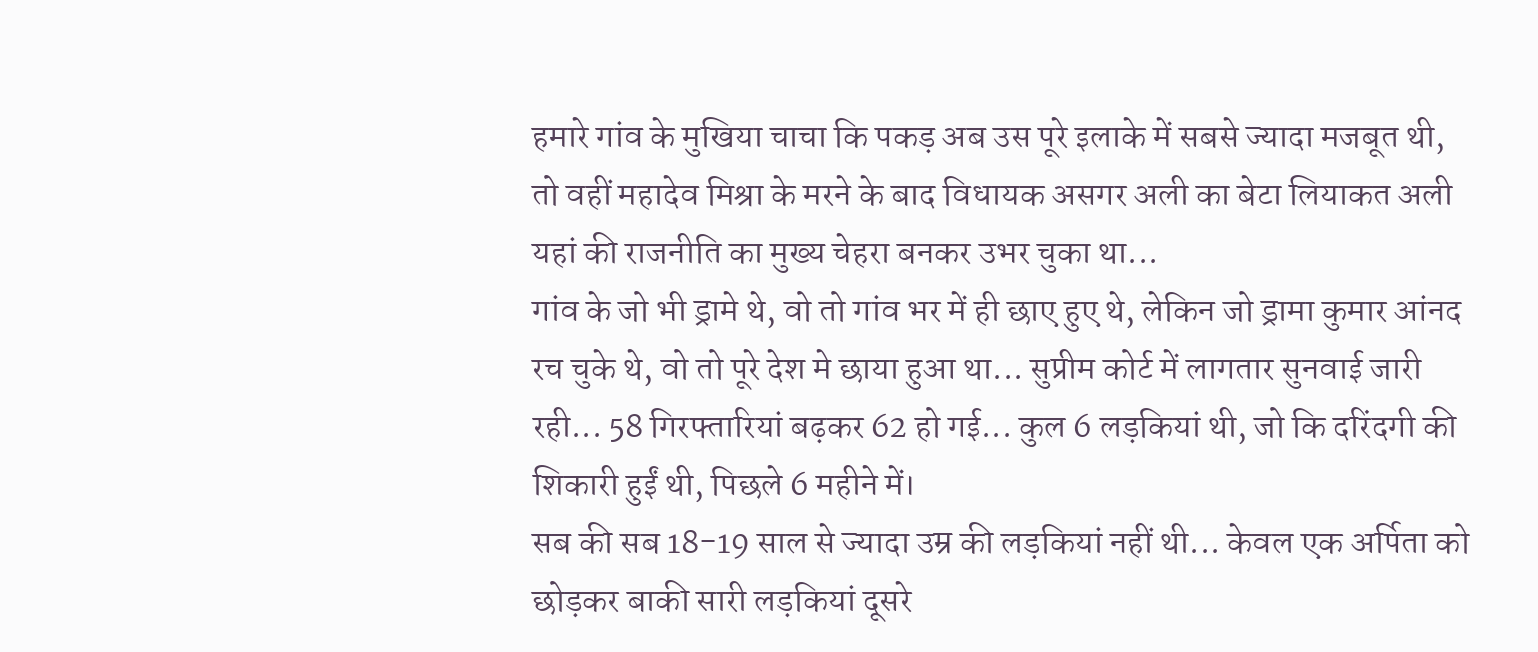हमारे गांव के मुखिया चाचा कि पकड़ अब उस पूरे इलाके में सबसे ज्यादा मजबूत थी, तो वहीं महादेव मिश्रा के मरने के बाद विधायक असगर अली का बेटा लियाकत अली यहां की राजनीति का मुख्य चेहरा बनकर उभर चुका था...
गांव के जो भी ड्रामे थे, वो तो गांव भर में ही छाए हुए थे, लेकिन जो ड्रामा कुमार आंनद रच चुके थे, वो तो पूरे देश मे छाया हुआ था... सुप्रीम कोर्ट में लागतार सुनवाई जारी रही... 58 गिरफ्तारियां बढ़कर 62 हो गई... कुल 6 लड़कियां थी, जो कि दरिंदगी की शिकारी हुईं थी, पिछले 6 महीने में।
सब की सब 18-19 साल से ज्यादा उम्र की लड़कियां नहीं थी... केवल एक अर्पिता को छोड़कर बाकी सारी लड़कियां दूसरे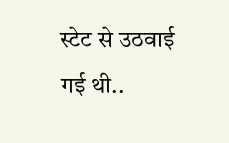स्टेट से उठवाई गई थी..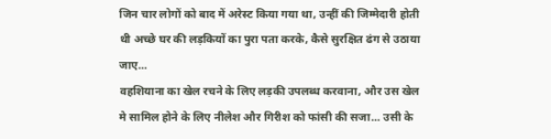जिन चार लोगों को बाद में अरेस्ट किया गया था, उन्हीं की जिम्मेदारी होती थी अच्छे घर की लड़कियों का पुरा पता करके, कैसे सुरक्षित ढंग से उठाया जाए...
वहशियाना का खेल रचने के लिए लड़की उपलब्ध करवाना, और उस खेल मे सामिल होने के लिए नीलेश और गिरीश को फांसी की सजा... उसी के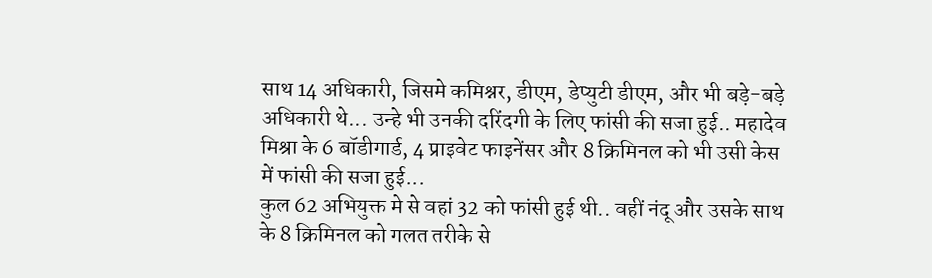साथ 14 अधिकारी, जिसमे कमिश्नर, डीएम, डेप्युटी डीएम, और भी बड़े-बड़े अधिकारी थे... उन्हे भी उनकी दरिंदगी के लिए फांसी की सजा हुई.. महादेव मिश्रा के 6 बॉडीगार्ड, 4 प्राइवेट फाइनेंसर और 8 क्रिमिनल को भी उसी केस में फांसी की सजा हुई...
कुल 62 अभियुक्त मे से वहां 32 को फांसी हुई थी.. वहीं नंदू और उसके साथ के 8 क्रिमिनल को गलत तरीके से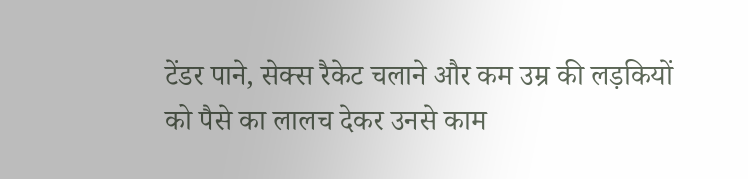टेंडर पाने, सेक्स रैकेट चलाने और कम उम्र की लड़कियों को पैसे का लालच देकर उनसे काम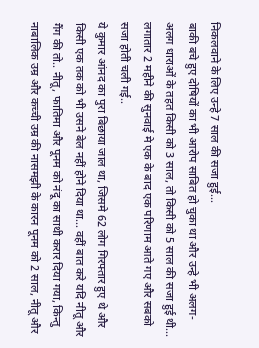निकलवाने के लिए उन्हे 7 साल की सजा हुई...
बाकी बचे हुए दोषियों का भी आरोप साबित हो चुका था और उन्हे भी अलग-अलग धाराओं के तहत किसी को 3 साल, तो किसी को 5 साल की सजा हुई थी... लगातार 2 महीने की सुनवाई मे एक के बाद एक परिणाम आते गए और सबको सजा होती चली गई..
ये कुमार आंनद का पुरा बिछाया जाल था, जिसमे 62 लोग गिरफ्तार हुए थे और किसी एक तक को भी उसने बेल नहीं होने दिया था... वहीं बात करे यदि नीतू और गैंग की तो.. नीतू, फातिमा और पूनम को नंदू का साथी करार दिया गया, किन्तु नाबालिक उम्र और कच्ची उम्र की नासमझी के कारन पूनम को 2 साल, नीतू और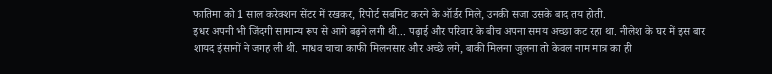फातिमा को 1 साल करेक्शन सेंटर में रखकर, रिपोर्ट सबमिट करने के ऑर्डर मिले, उनकी सजा उसके बाद तय होती.
इधर अपनी भी जिंदगी सामान्य रूप से आगे बढ़ने लगी थी... पढ़ाई और परिवार के बीच अपना समय अच्छा कट रहा था. नीलेश के घर में इस बार शायद इंसानों ने जगह ली थी. माधव चाचा काफी मिलनसार और अच्छे लगे, बाकी मिलना जुलना तो केवल नाम मात्र का ही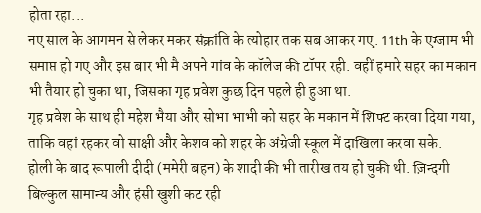होता रहा...
नए साल के आगमन से लेकर मकर संक्रांति के त्योहार तक सब आकर गए. 11th के एग्जाम भी समाप्त हो गए और इस बार भी मै अपने गांव के कॉलेज की टॉपर रही. वहीं हमारे सहर का मकान भी तैयार हो चुका था, जिसका गृह प्रवेश कुछ दिन पहले ही हुआ था.
गृह प्रवेश के साथ ही महेश भैया और सोभा भाभी को सहर के मकान में शिफ्ट करवा दिया गया, ताकि वहां रहकर वो साक्षी और केशव को शहर के अंग्रेजी स्कूल में दाखिला करवा सके.
होली के बाद रूपाली दीदी (ममेरी बहन) के शादी की भी तारीख तय हो चुकी थी. ज़िन्दगी बिल्कुल सामान्य और हंसी खुशी कट रही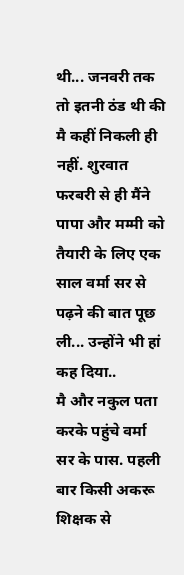थी... जनवरी तक तो इतनी ठंड थी की मै कहीं निकली ही नहीं. शुरवात फरबरी से ही मैंने पापा और मम्मी को तैयारी के लिए एक साल वर्मा सर से पढ़ने की बात पूछ ली... उन्होंने भी हां कह दिया..
मै और नकुल पता करके पहुंचे वर्मा सर के पास. पहली बार किसी अकरू शिक्षक से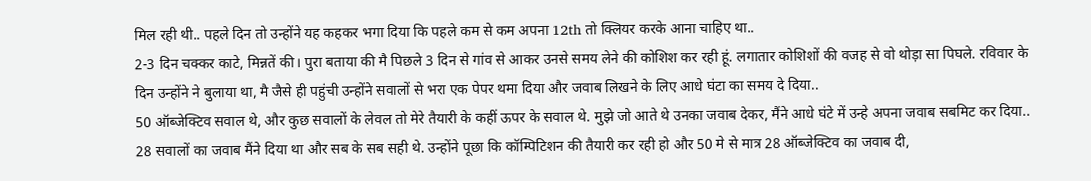मिल रही थी.. पहले दिन तो उन्होंने यह कहकर भगा दिया कि पहले कम से कम अपना 12th तो क्लियर करके आना चाहिए था..
2-3 दिन चक्कर काटे, मिन्नतें की। पुरा बताया की मै पिछले 3 दिन से गांव से आकर उनसे समय लेने की कोशिश कर रही हूं. लगातार कोशिशों की वजह से वो थोड़ा सा पिघले. रविवार के दिन उन्होंने ने बुलाया था, मै जैसे ही पहुंची उन्होंने सवालों से भरा एक पेपर थमा दिया और जवाब लिखने के लिए आधे घंटा का समय दे दिया..
50 ऑब्जेक्टिव सवाल थे, और कुछ सवालों के लेवल तो मेरे तैयारी के कहीं ऊपर के सवाल थे. मुझे जो आते थे उनका जवाब देकर, मैंने आधे घंटे में उन्हे अपना जवाब सबमिट कर दिया..
28 सवालों का जवाब मैंने दिया था और सब के सब सही थे. उन्होंने पूछा कि कॉम्पिटिशन की तैयारी कर रही हो और 50 मे से मात्र 28 ऑब्जेक्टिव का जवाब दी,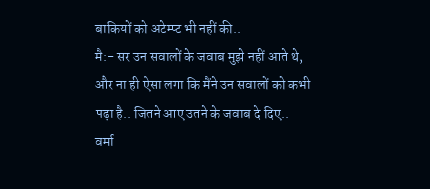बाकियों को अटेम्प्ट भी नहीं की..
मै:- सर उन सवालों के जवाब मुझे नहीं आते थे, और ना ही ऐसा लगा कि मैंने उन सवालों को कभी पढ़ा है.. जितने आए उतने के जवाब दे दिए..
वर्मा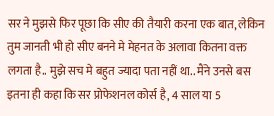सर ने मुझसे फिर पूछा कि सीए की तैयारी करना एक बात, लेकिन तुम जानती भी हो सीए बनने मे मेहनत के अलावा कितना वक्त लगता है.. मुझे सच मे बहुत ज्यादा पता नहीं था.. मैंने उनसे बस इतना ही कहा कि सर प्रोफेशनल कोर्स है, 4 साल या 5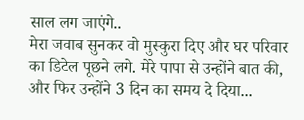साल लग जाएंगे..
मेरा जवाब सुनकर वो मुस्कुरा दिए और घर परिवार का डिटेल पूछने लगे. मेरे पापा से उन्होंने बात की, और फिर उन्होंने 3 दिन का समय दे दिया...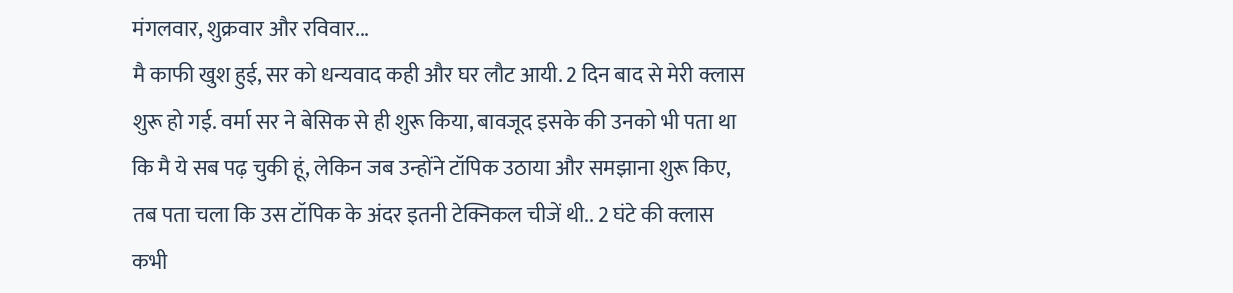मंगलवार, शुक्रवार और रविवार...
मै काफी खुश हुई, सर को धन्यवाद कही और घर लौट आयी. 2 दिन बाद से मेरी क्लास शुरू हो गई. वर्मा सर ने बेसिक से ही शुरू किया, बावजूद इसके की उनको भी पता था कि मै ये सब पढ़ चुकी हूं, लेकिन जब उन्होंने टॉपिक उठाया और समझाना शुरू किए, तब पता चला कि उस टॉपिक के अंदर इतनी टेक्निकल चीजें थी.. 2 घंटे की क्लास कभी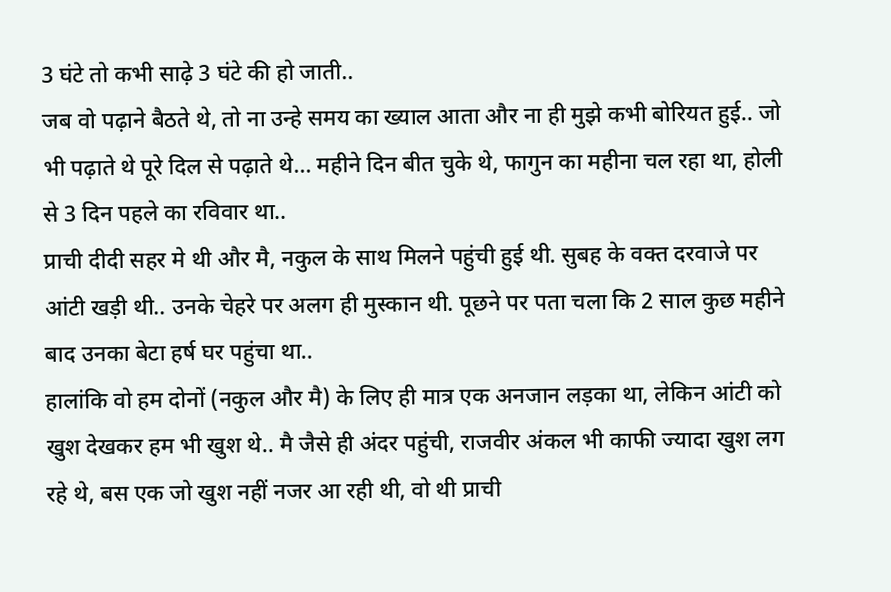3 घंटे तो कभी साढ़े 3 घंटे की हो जाती..
जब वो पढ़ाने बैठते थे, तो ना उन्हे समय का ख्याल आता और ना ही मुझे कभी बोरियत हुई.. जो भी पढ़ाते थे पूरे दिल से पढ़ाते थे... महीने दिन बीत चुके थे, फागुन का महीना चल रहा था, होली से 3 दिन पहले का रविवार था..
प्राची दीदी सहर मे थी और मै, नकुल के साथ मिलने पहुंची हुई थी. सुबह के वक्त दरवाजे पर आंटी खड़ी थी.. उनके चेहरे पर अलग ही मुस्कान थी. पूछने पर पता चला कि 2 साल कुछ महीने बाद उनका बेटा हर्ष घर पहुंचा था..
हालांकि वो हम दोनों (नकुल और मै) के लिए ही मात्र एक अनजान लड़का था, लेकिन आंटी को खुश देखकर हम भी खुश थे.. मै जैसे ही अंदर पहुंची, राजवीर अंकल भी काफी ज्यादा खुश लग रहे थे, बस एक जो खुश नहीं नजर आ रही थी, वो थी प्राची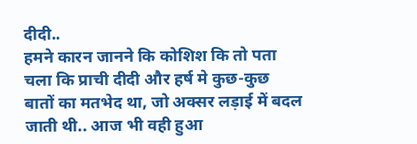दीदी..
हमने कारन जानने कि कोशिश कि तो पता चला कि प्राची दीदी और हर्ष मे कुछ-कुछ बातों का मतभेद था, जो अक्सर लड़ाई में बदल जाती थी.. आज भी वही हुआ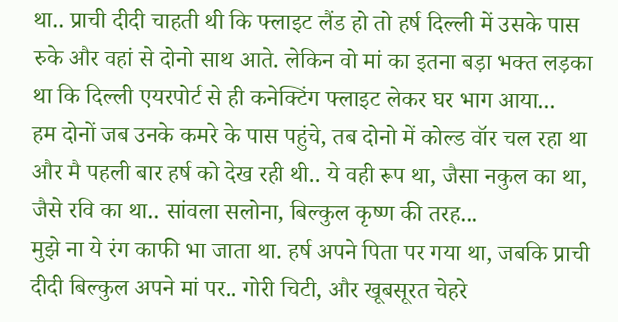था.. प्राची दीदी चाहती थी कि फ्लाइट लैंड हो तो हर्ष दिल्ली में उसके पास रुके और वहां से दोनो साथ आते. लेकिन वो मां का इतना बड़ा भक्त लड़का था कि दिल्ली एयरपोर्ट से ही कनेक्टिंग फ्लाइट लेकर घर भाग आया...
हम दोनों जब उनके कमरे के पास पहुंचे, तब दोनो में कोल्ड वॉर चल रहा था और मै पहली बार हर्ष को देख रही थी.. ये वही रूप था, जैसा नकुल का था, जैसे रवि का था.. सांवला सलोना, बिल्कुल कृष्ण की तरह...
मुझे ना ये रंग काफी भा जाता था. हर्ष अपने पिता पर गया था, जबकि प्राची दीदी बिल्कुल अपने मां पर.. गोरी चिटी, और खूबसूरत चेहरे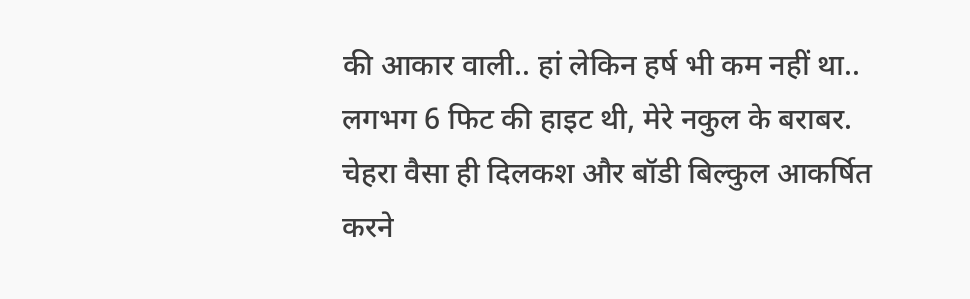की आकार वाली.. हां लेकिन हर्ष भी कम नहीं था.. लगभग 6 फिट की हाइट थी, मेरे नकुल के बराबर. चेहरा वैसा ही दिलकश और बॉडी बिल्कुल आकर्षित करने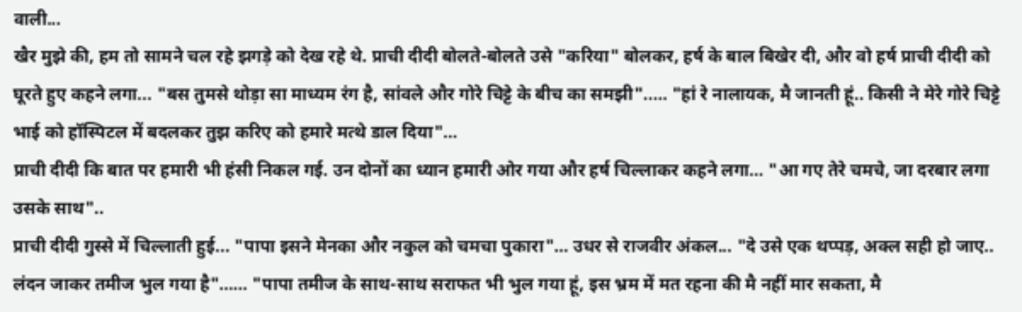वाली...
खैर मुझे की, हम तो सामने चल रहे झगड़े को देख रहे थे. प्राची दीदी बोलते-बोलते उसे "करिया" बोलकर, हर्ष के बाल बिखेर दी, और वो हर्ष प्राची दीदी को घूरते हुए कहने लगा... "बस तुमसे थोड़ा सा माध्यम रंग है, सांवले और गोरे चिट्टे के बीच का समझी"..… "हां रे नालायक, मै जानती हूं.. किसी ने मेरे गोरे चिट्टे भाई को हॉस्पिटल में बदलकर तुझ करिए को हमारे मत्थे डाल दिया"…
प्राची दीदी कि बात पर हमारी भी हंसी निकल गई. उन दोनों का ध्यान हमारी ओर गया और हर्ष चिल्लाकर कहने लगा… "आ गए तेरे चमचे, जा दरबार लगा उसके साथ"..
प्राची दीदी गुस्से में चिल्लाती हुई... "पापा इसने मेनका और नकुल को चमचा पुकारा"… उधर से राजवीर अंकल... "दे उसे एक थप्पड़, अक्ल सही हो जाए.. लंदन जाकर तमीज भुल गया है"…… "पापा तमीज के साथ-साथ सराफत भी भुल गया हूं, इस भ्रम में मत रहना की मै नहीं मार सकता, मै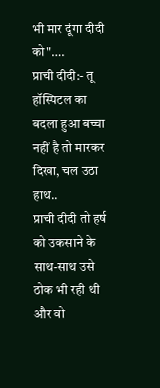भी मार दूंगा दीदी को"….
प्राची दीदी:- तू हॉस्पिटल का बदला हुआ बच्चा नहीं है तो मारकर दिखा, चल उठा हाथ..
प्राची दीदी तो हर्ष को उकसाने के साथ-साथ उसे ठोक भी रही थी और वो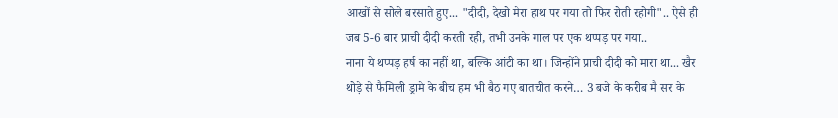आखों से सोले बरसाते हुए... "दीदी, देखो मेरा हाथ पर गया तो फिर रोती रहोगी".. ऐसे ही जब 5-6 बार प्राची दीदी करती रही, तभी उनके गाल पर एक थप्पड़ पर गया..
नाना ये थप्पड़ हर्ष का नहीं था, बल्कि आंटी का था। जिन्होंने प्राची दीदी को मारा था... खैर थोड़े से फैमिली ड्रामे के बीच हम भी बैठ गए बातचीत करने… 3 बजे के करीब मै सर के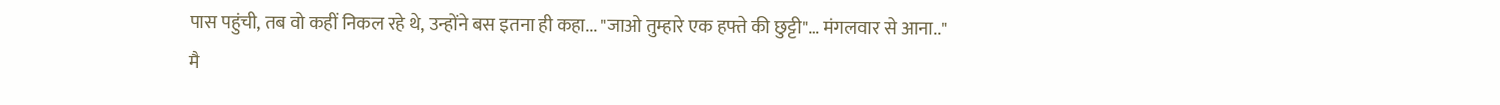पास पहुंची, तब वो कहीं निकल रहे थे, उन्होंने बस इतना ही कहा... "जाओ तुम्हारे एक हफ्ते की छुट्टी"… मंगलवार से आना.."
मै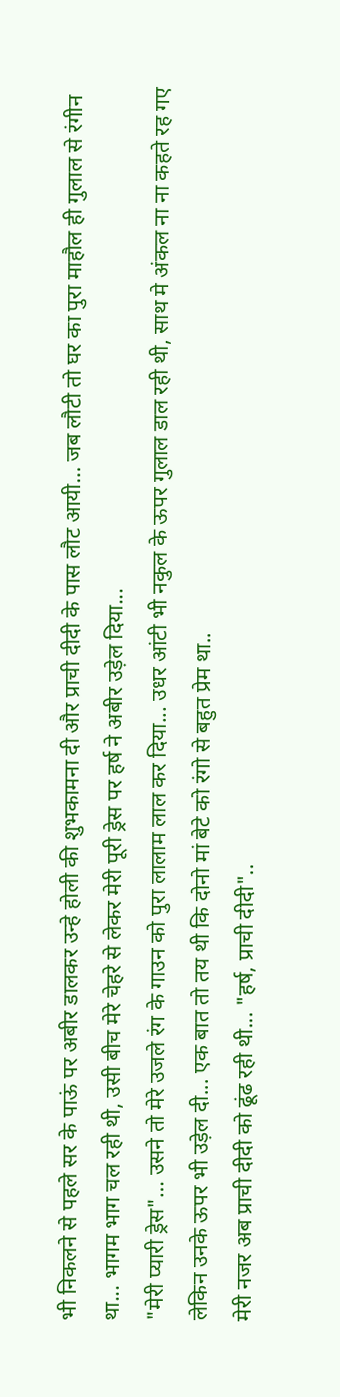भी निकलने से पहले सर के पाऊं पर अबीर डालकर उन्हे होली की शुभकामना दी और प्राची दीदी के पास लौट आयी… जब लौटी तो घर का पुरा माहौल ही गुलाल से रंगीन था... भागम भाग चल रही थी, उसी बीच मेरे चेहरे से लेकर मेरी पूरी ड्रेस पर हर्ष ने अबीर उड़ेल दिया...
"मेरी प्यारी ड्रेस"… उसने तो मेरे उजले रंग के गाउन को पुरा लालाम लाल कर दिया... उधर आंटी भी नकुल के ऊपर गुलाल डाल रही थी, साथ मे अंकल ना ना कहते रह गए लेकिन उनके ऊपर भी उड़ेल दी... एक बात तो तय थी कि दोनो मां बेटे को रंगो से बहुत प्रेम था..
मेरी नजर अब प्राची दीदी को ढूंढ रही थी... "हर्ष, प्राची दीदी"..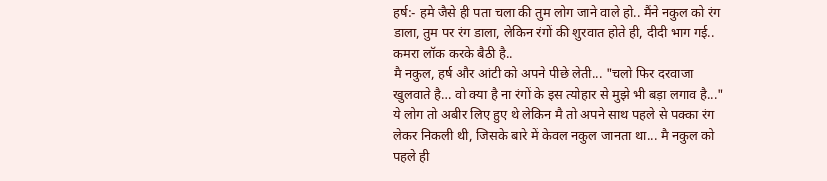हर्ष:- हमे जैसे ही पता चला की तुम लोग जाने वाले हो.. मैंने नकुल को रंग डाला, तुम पर रंग डाला, लेकिन रंगों की शुरवात होते ही, दीदी भाग गई.. कमरा लॉक करके बैठी है..
मै नकुल, हर्ष और आंटी को अपने पीछे लेती... "चलो फिर दरवाजा खुलवाते है… वो क्या है ना रंगों के इस त्योहार से मुझे भी बड़ा लगाव है..."
ये लोग तो अबीर लिए हुए थे लेकिन मै तो अपने साथ पहले से पक्का रंग लेकर निकली थी, जिसके बारे में केवल नकुल जानता था... मै नकुल को पहले ही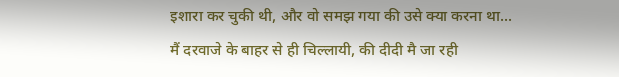इशारा कर चुकी थी, और वो समझ गया की उसे क्या करना था...
मैं दरवाजे के बाहर से ही चिल्लायी, की दीदी मै जा रही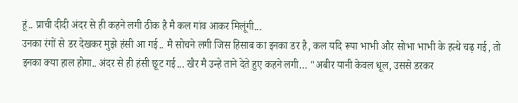हूं.. प्राची दीदी अंदर से ही कहने लगी ठीक है मै कल गांव आकर मिलूंगी...
उनका रंगों से डर देखकर मुझे हंसी आ गई.. मै सोचने लगी जिस हिसाब का इनका डर है, कल यदि रूपा भाभी और सोभा भाभी के हत्थे चढ़ गई, तो इनका क्या हाल होगा.. अंदर से ही हंसी छूट गई... खैर मै उन्हे ताने देते हुए कहने लगी… "अबीर यानी केवल धूल, उससे डरकर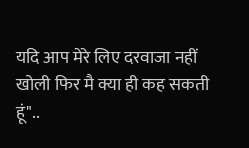यदि आप मेरे लिए दरवाजा नहीं खोली फिर मै क्या ही कह सकती हूं"..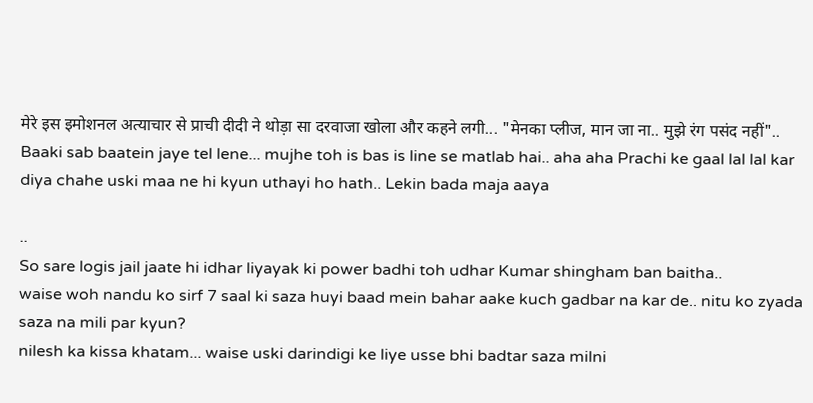मेरे इस इमोशनल अत्याचार से प्राची दीदी ने थोड़ा सा दरवाजा खोला और कहने लगी... "मेनका प्लीज, मान जा ना.. मुझे रंग पसंद नहीं"..
Baaki sab baatein jaye tel lene... mujhe toh is bas is line se matlab hai.. aha aha Prachi ke gaal lal lal kar diya chahe uski maa ne hi kyun uthayi ho hath.. Lekin bada maja aaya

..
So sare logis jail jaate hi idhar liyayak ki power badhi toh udhar Kumar shingham ban baitha..
waise woh nandu ko sirf 7 saal ki saza huyi baad mein bahar aake kuch gadbar na kar de.. nitu ko zyada saza na mili par kyun?
nilesh ka kissa khatam... waise uski darindigi ke liye usse bhi badtar saza milni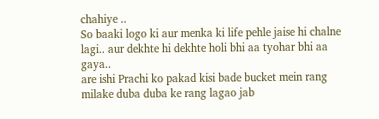chahiye ..
So baaki logo ki aur menka ki life pehle jaise hi chalne lagi.. aur dekhte hi dekhte holi bhi aa tyohar bhi aa gaya..
are ishi Prachi ko pakad kisi bade bucket mein rang milake duba duba ke rang lagao jab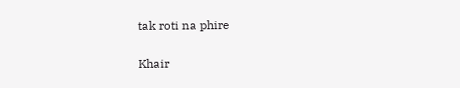tak roti na phire

Khair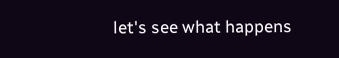let's see what happens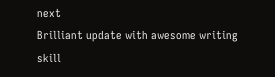next
Brilliant update with awesome writing skill